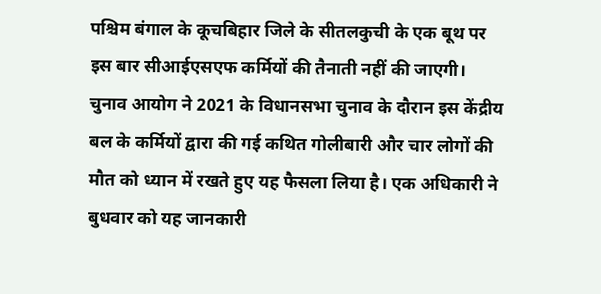पश्चिम बंगाल के कूचबिहार जिले के सीतलकुची के एक बूथ पर इस बार सीआईएसएफ कर्मियों की तैनाती नहीं की जाएगी। चुनाव आयोग ने 2021 के विधानसभा चुनाव के दौरान इस केंद्रीय बल के कर्मियों द्वारा की गई कथित गोलीबारी और चार लोगों की मौत को ध्यान में रखते हुए यह फैसला लिया है। एक अधिकारी ने बुधवार को यह जानकारी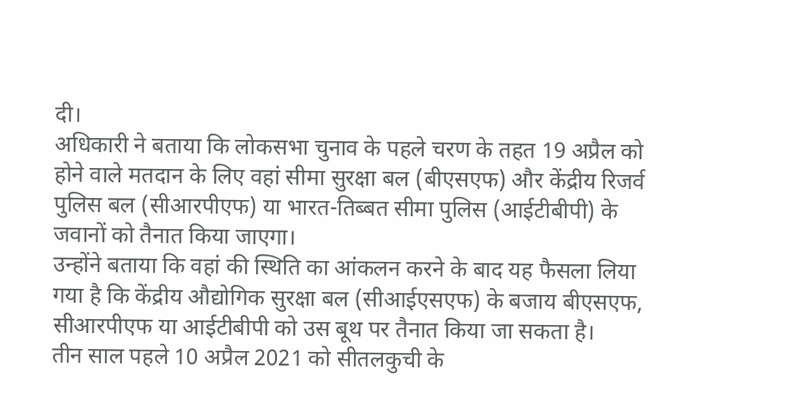दी।
अधिकारी ने बताया कि लोकसभा चुनाव के पहले चरण के तहत 19 अप्रैल को होने वाले मतदान के लिए वहां सीमा सुरक्षा बल (बीएसएफ) और केंद्रीय रिजर्व पुलिस बल (सीआरपीएफ) या भारत-तिब्बत सीमा पुलिस (आईटीबीपी) के जवानों को तैनात किया जाएगा।
उन्होंने बताया कि वहां की स्थिति का आंकलन करने के बाद यह फैसला लिया गया है कि केंद्रीय औद्योगिक सुरक्षा बल (सीआईएसएफ) के बजाय बीएसएफ, सीआरपीएफ या आईटीबीपी को उस बूथ पर तैनात किया जा सकता है।
तीन साल पहले 10 अप्रैल 2021 को सीतलकुची के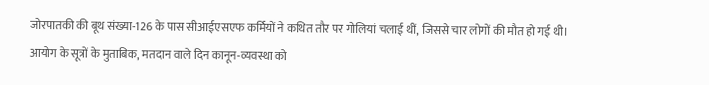जोरपातकी की बूथ संख्या-126 के पास सीआईएसएफ कर्मियों ने कथित तौर पर गोलियां चलाई थीं, जिससे चार लोगों की मौत हो गई थी।
आयोग के सूत्रों के मुताबिक, मतदान वाले दिन कानून-व्यवस्था को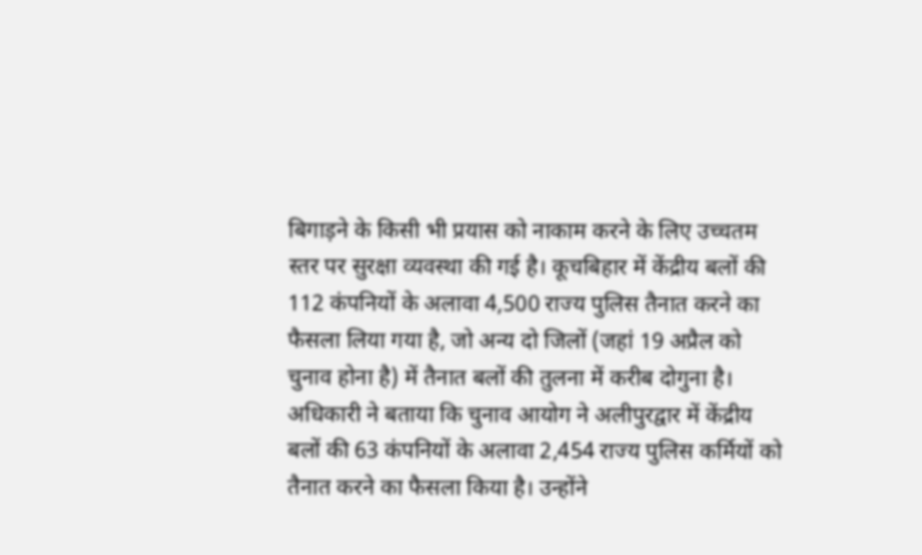बिगाड़ने के किसी भी प्रयास को नाकाम करने के लिए उच्चतम स्तर पर सुरक्षा व्यवस्था की गई है। कूचबिहार में केंद्रीय बलों की 112 कंपनियों के अलावा 4,500 राज्य पुलिस तैनात करने का फैसला लिया गया है, जो अन्य दो जिलों (जहां 19 अप्रैल को चुनाव होना है) में तैनात बलों की तुलना में करीब दोगुना है।
अधिकारी ने बताया कि चुनाव आयोग ने अलीपुरद्वार में केंद्रीय बलों की 63 कंपनियों के अलावा 2,454 राज्य पुलिस कर्मियों को तैनात करने का फैसला किया है। उन्होंने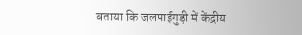बताया कि जलपाईगुड़ी में केंद्रीय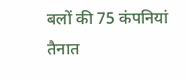बलों की 75 कंपनियां तैनात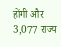होंगी और 3,077 राज्य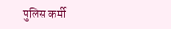पुलिस कर्मी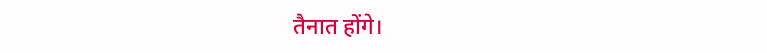तैनात होंगे।